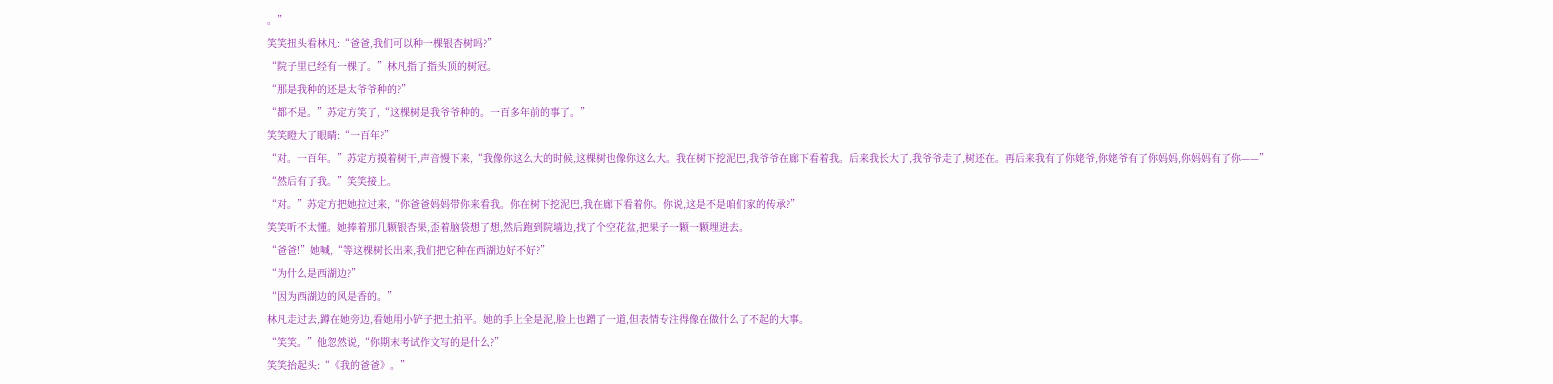。”
笑笑扭头看林凡:“爸爸,我们可以种一棵银杏树吗?”
“院子里已经有一棵了。”林凡指了指头顶的树冠。
“那是我种的还是太爷爷种的?”
“都不是。”苏定方笑了,“这棵树是我爷爷种的。一百多年前的事了。”
笑笑瞪大了眼睛:“一百年?”
“对。一百年。”苏定方摸着树干,声音慢下来,“我像你这么大的时候,这棵树也像你这么大。我在树下挖泥巴,我爷爷在廊下看着我。后来我长大了,我爷爷走了,树还在。再后来我有了你姥爷,你姥爷有了你妈妈,你妈妈有了你——”
“然后有了我。”笑笑接上。
“对。”苏定方把她拉过来,“你爸爸妈妈带你来看我。你在树下挖泥巴,我在廊下看着你。你说,这是不是咱们家的传承?”
笑笑听不太懂。她捧着那几颗银杏果,歪着脑袋想了想,然后跑到院墙边,找了个空花盆,把果子一颗一颗埋进去。
“爸爸!”她喊,“等这棵树长出来,我们把它种在西湖边好不好?”
“为什么是西湖边?”
“因为西湖边的风是香的。”
林凡走过去,蹲在她旁边,看她用小铲子把土拍平。她的手上全是泥,脸上也蹭了一道,但表情专注得像在做什么了不起的大事。
“笑笑。”他忽然说,“你期末考试作文写的是什么?”
笑笑抬起头:“《我的爸爸》。”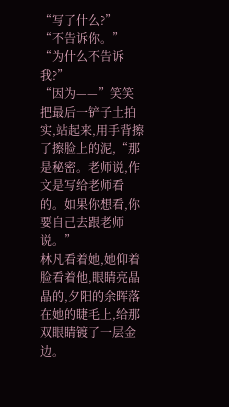“写了什么?”
“不告诉你。”
“为什么不告诉我?”
“因为——”笑笑把最后一铲子土拍实,站起来,用手背擦了擦脸上的泥,“那是秘密。老师说,作文是写给老师看的。如果你想看,你要自己去跟老师说。”
林凡看着她,她仰着脸看着他,眼睛亮晶晶的,夕阳的余晖落在她的睫毛上,给那双眼睛镀了一层金边。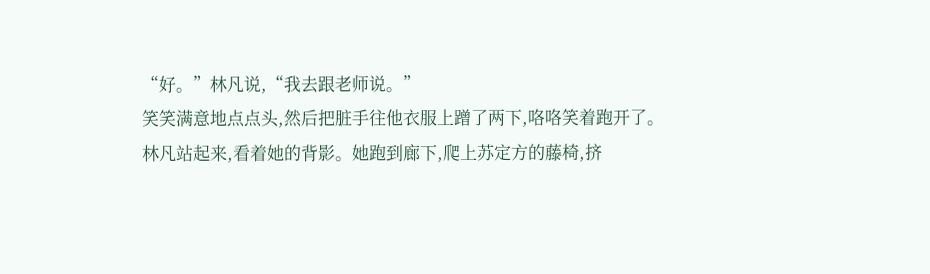“好。”林凡说,“我去跟老师说。”
笑笑满意地点点头,然后把脏手往他衣服上蹭了两下,咯咯笑着跑开了。
林凡站起来,看着她的背影。她跑到廊下,爬上苏定方的藤椅,挤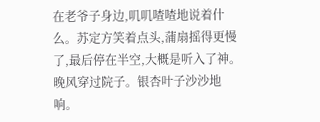在老爷子身边,叽叽喳喳地说着什么。苏定方笑着点头,蒲扇摇得更慢了,最后停在半空,大概是听入了神。
晚风穿过院子。银杏叶子沙沙地响。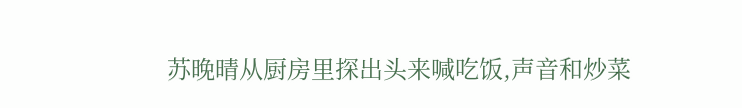苏晚晴从厨房里探出头来喊吃饭,声音和炒菜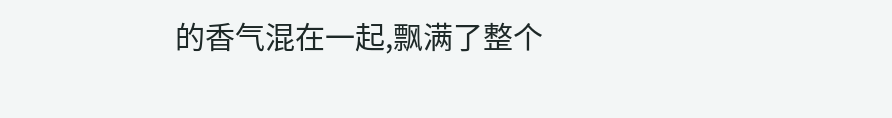的香气混在一起,飘满了整个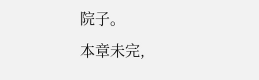院子。
本章未完,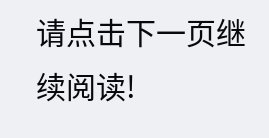请点击下一页继续阅读!